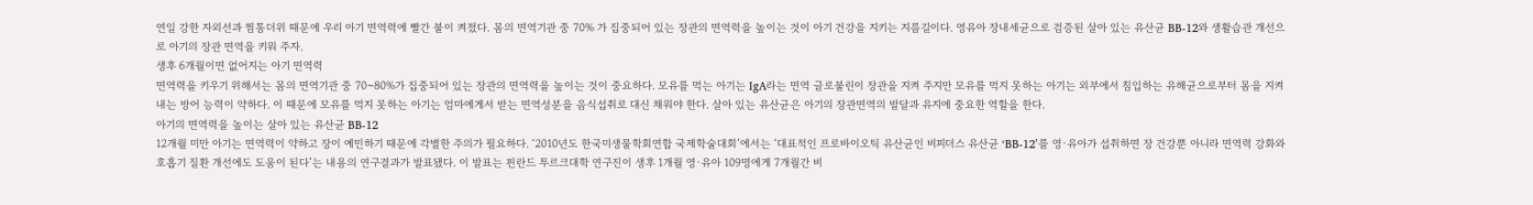연일 강한 자외선과 찜통더위 때문에 우리 아기 면역력에 빨간 불이 켜졌다. 몸의 면역기관 중 70% 가 집중되어 있는 장관의 면역력을 높이는 것이 아기 건강을 지키는 지름길이다. 영유아 장내세균으로 검증된 살아 있는 유산균 BB-12와 생활습관 개선으로 아기의 장관 면역을 키워 주자.
생후 6개월이면 없어지는 아기 면역력
면역력을 키우기 위해서는 몸의 면역기관 중 70~80%가 집중되어 있는 장관의 면역력을 높이는 것이 중요하다. 모유를 먹는 아기는 IgA라는 면역 글로불린이 장관을 지켜 주지만 모유를 먹지 못하는 아기는 외부에서 침입하는 유해균으로부터 몸을 지켜내는 방어 능력이 약하다. 이 때문에 모유를 먹지 못하는 아기는 엄마에게서 받는 면역성분을 음식섭취로 대신 채워야 한다. 살아 있는 유산균은 아기의 장관면역의 발달과 유지에 중요한 역할을 한다.
아기의 면역력을 높이는 살아 있는 유산균 BB-12
12개월 미만 아기는 면역력이 약하고 장이 예민하기 때문에 각별한 주의가 필요하다. ‘2010년도 한국미생물학회연합 국제학술대회’에서는 ‘대표적인 프로바이오틱 유산균인 비피더스 유산균 ‘BB-12’를 영·유아가 섭취하면 장 건강뿐 아니라 면역력 강화와 호흡기 질환 개선에도 도움이 된다’는 내용의 연구결과가 발표됐다. 이 발표는 핀란드 투르크대학 연구진이 생후 1개월 영·유아 109명에게 7개월간 비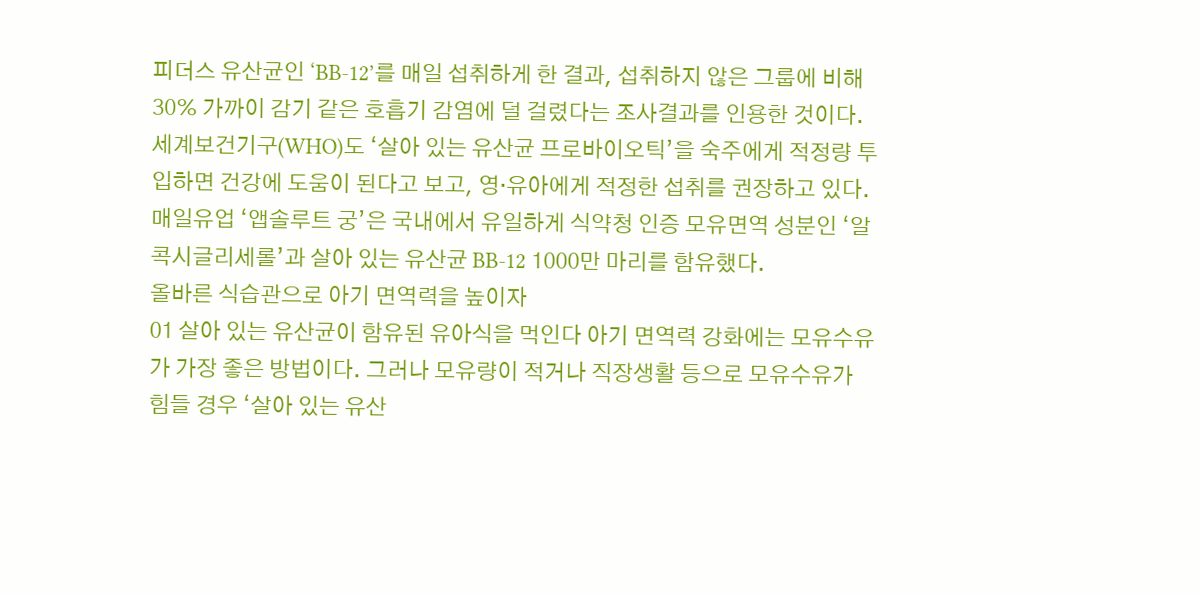피더스 유산균인 ‘BB-12’를 매일 섭취하게 한 결과, 섭취하지 않은 그룹에 비해 30% 가까이 감기 같은 호흡기 감염에 덜 걸렸다는 조사결과를 인용한 것이다. 세계보건기구(WHO)도 ‘살아 있는 유산균 프로바이오틱’을 숙주에게 적정량 투입하면 건강에 도움이 된다고 보고, 영·유아에게 적정한 섭취를 권장하고 있다. 매일유업 ‘앱솔루트 궁’은 국내에서 유일하게 식약청 인증 모유면역 성분인 ‘알콕시글리세롤’과 살아 있는 유산균 BB-12 1000만 마리를 함유했다.
올바른 식습관으로 아기 면역력을 높이자
01 살아 있는 유산균이 함유된 유아식을 먹인다 아기 면역력 강화에는 모유수유가 가장 좋은 방법이다. 그러나 모유량이 적거나 직장생활 등으로 모유수유가 힘들 경우 ‘살아 있는 유산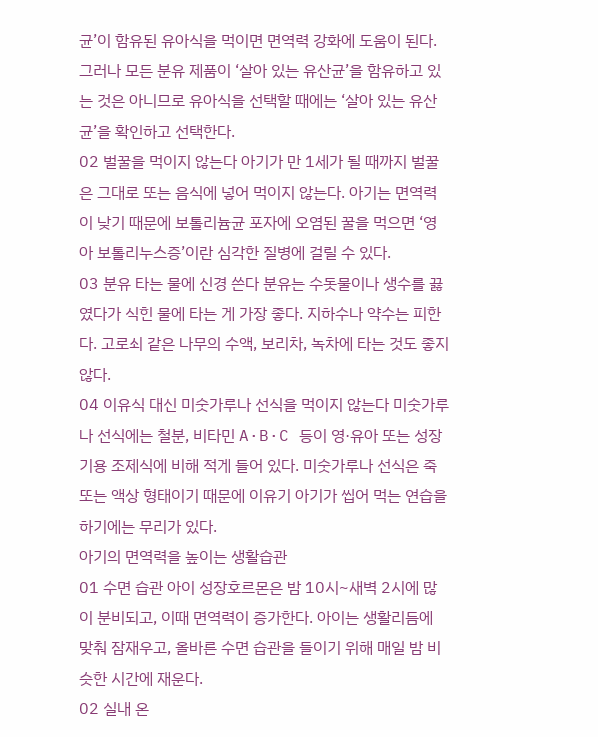균’이 함유된 유아식을 먹이면 면역력 강화에 도움이 된다. 그러나 모든 분유 제품이 ‘살아 있는 유산균’을 함유하고 있는 것은 아니므로 유아식을 선택할 때에는 ‘살아 있는 유산균’을 확인하고 선택한다.
02 벌꿀을 먹이지 않는다 아기가 만 1세가 될 때까지 벌꿀은 그대로 또는 음식에 넣어 먹이지 않는다. 아기는 면역력이 낮기 때문에 보톨리늄균 포자에 오염된 꿀을 먹으면 ‘영아 보톨리누스증’이란 심각한 질병에 걸릴 수 있다.
03 분유 타는 물에 신경 쓴다 분유는 수돗물이나 생수를 끓였다가 식힌 물에 타는 게 가장 좋다. 지하수나 약수는 피한다. 고로쇠 같은 나무의 수액, 보리차, 녹차에 타는 것도 좋지 않다.
04 이유식 대신 미숫가루나 선식을 먹이지 않는다 미숫가루나 선식에는 철분, 비타민 A·B·C 등이 영·유아 또는 성장기용 조제식에 비해 적게 들어 있다. 미숫가루나 선식은 죽 또는 액상 형태이기 때문에 이유기 아기가 씹어 먹는 연습을 하기에는 무리가 있다.
아기의 면역력을 높이는 생활습관
01 수면 습관 아이 성장호르몬은 밤 10시~새벽 2시에 많이 분비되고, 이때 면역력이 증가한다. 아이는 생활리듬에 맞춰 잠재우고, 올바른 수면 습관을 들이기 위해 매일 밤 비슷한 시간에 재운다.
02 실내 온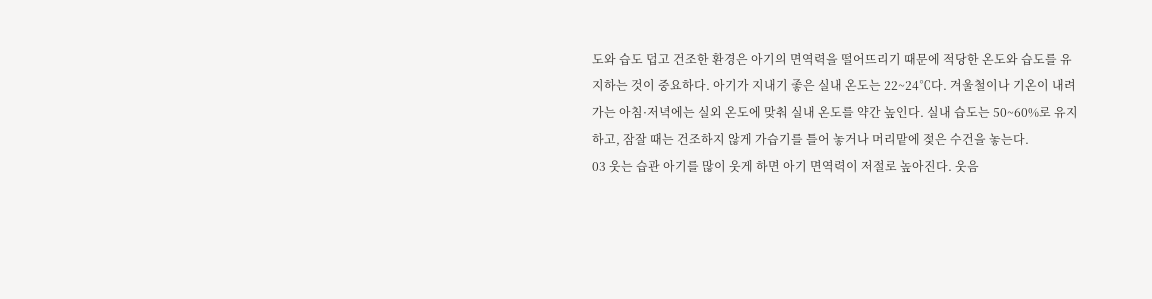도와 습도 덥고 건조한 환경은 아기의 면역력을 떨어뜨리기 때문에 적당한 온도와 습도를 유지하는 것이 중요하다. 아기가 지내기 좋은 실내 온도는 22~24℃다. 겨울철이나 기온이 내려가는 아침·저녁에는 실외 온도에 맞춰 실내 온도를 약간 높인다. 실내 습도는 50~60%로 유지하고, 잠잘 때는 건조하지 않게 가습기를 틀어 놓거나 머리맡에 젖은 수건을 놓는다.
03 웃는 습관 아기를 많이 웃게 하면 아기 면역력이 저절로 높아진다. 웃음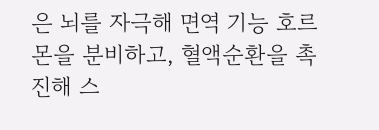은 뇌를 자극해 면역 기능 호르몬을 분비하고, 혈액순환을 촉진해 스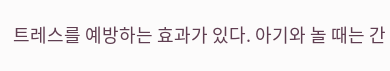트레스를 예방하는 효과가 있다. 아기와 놀 때는 간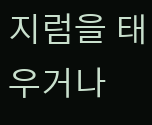지럼을 태우거나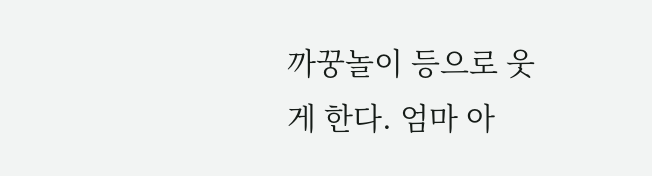까꿍놀이 등으로 웃게 한다. 엄마 아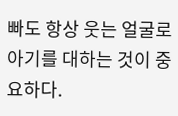빠도 항상 웃는 얼굴로 아기를 대하는 것이 중요하다.